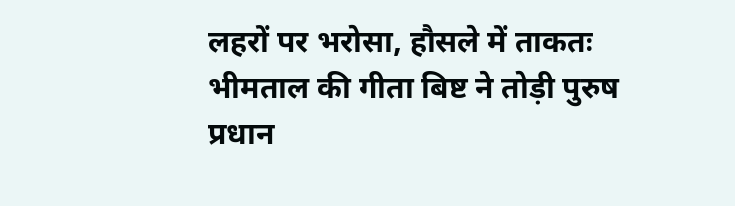लहरों पर भरोसा, हौसले में ताकतः भीमताल की गीता बिष्ट ने तोड़ी पुरुष प्रधान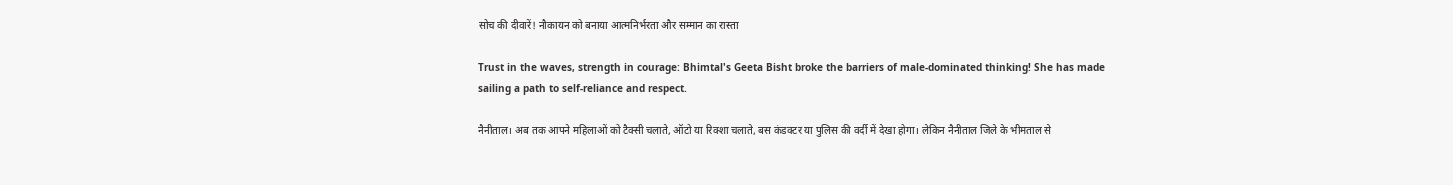सोच की दीवारें! नौकायन को बनाया आत्मनिर्भरता और सम्मान का रास्ता

Trust in the waves, strength in courage: Bhimtal's Geeta Bisht broke the barriers of male-dominated thinking! She has made sailing a path to self-reliance and respect.

नैनीताल। अब तक आपने महिलाओं को टैक्सी चलाते, ऑटो या रिक्शा चलाते, बस कंडक्टर या पुलिस की वर्दी में देखा होगा। लेकिन नैनीताल जिले के भीमताल से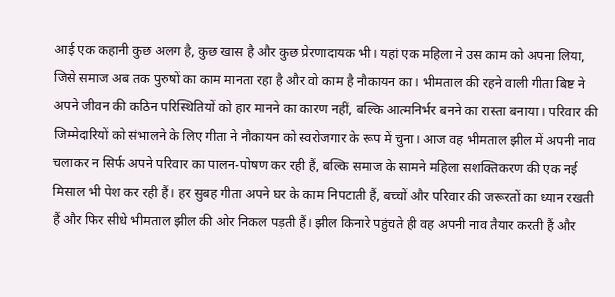आई एक कहानी कुछ अलग है, कुछ खास है और कुछ प्रेरणादायक भी। यहां एक महिला ने उस काम को अपना लिया, जिसे समाज अब तक पुरुषों का काम मानता रहा है और वो काम है नौकायन का। भीमताल की रहने वाली गीता बिष्ट ने अपने जीवन की कठिन परिस्थितियों को हार मानने का कारण नहीं, बल्कि आत्मनिर्भर बनने का रास्ता बनाया। परिवार की जिम्मेदारियों को संभालने के लिए गीता ने नौकायन को स्वरोजगार के रूप में चुना। आज वह भीमताल झील में अपनी नाव चलाकर न सिर्फ अपने परिवार का पालन-पोषण कर रही हैं, बल्कि समाज के सामने महिला सशक्तिकरण की एक नई मिसाल भी पेश कर रही हैं। हर सुबह गीता अपने घर के काम निपटाती हैं, बच्चों और परिवार की जरूरतों का ध्यान रखती हैं और फिर सीधे भीमताल झील की ओर निकल पड़ती हैं। झील किनारे पहुंचते ही वह अपनी नाव तैयार करती हैं और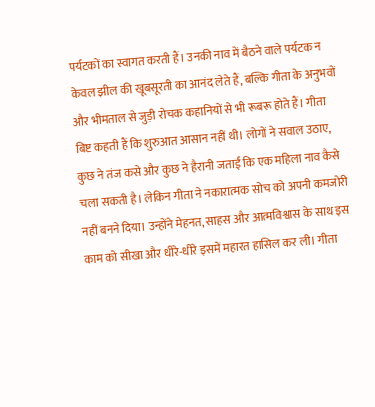पर्यटकों का स्वागत करती हैं। उनकी नाव में बैठने वाले पर्यटक न केवल झील की खूबसूरती का आनंद लेते हैं, बल्कि गीता के अनुभवों और भीमताल से जुड़ी रोचक कहानियों से भी रूबरू होते हैं। गीता बिष्ट कहती हैं कि शुरुआत आसान नहीं थी। लोगों ने सवाल उठाए, कुछ ने तंज कसे और कुछ ने हैरानी जताई कि एक महिला नाव कैसे चला सकती है। लेकिन गीता ने नकारात्मक सोच को अपनी कमजोरी नहीं बनने दिया। उन्होंने मेहनत, साहस और आत्मविश्वास के साथ इस काम को सीखा और धीरे-धीरे इसमें महारत हासिल कर ली। गीता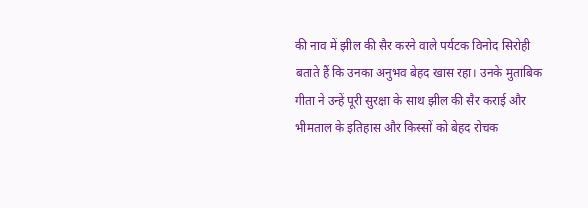की नाव में झील की सैर करने वाले पर्यटक विनोद सिरोही बताते हैं कि उनका अनुभव बेहद खास रहा। उनके मुताबिक गीता ने उन्हें पूरी सुरक्षा के साथ झील की सैर कराई और भीमताल के इतिहास और किस्सों को बेहद रोचक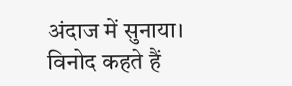अंदाज में सुनाया। विनोद कहते हैं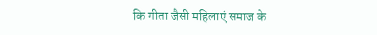कि गीता जैसी महिलाएं समाज के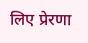लिए प्रेरणा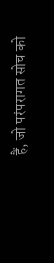हैं, जो परंपरागत सोच को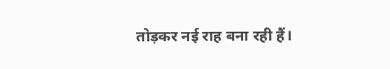तोड़कर नई राह बना रही हैं।